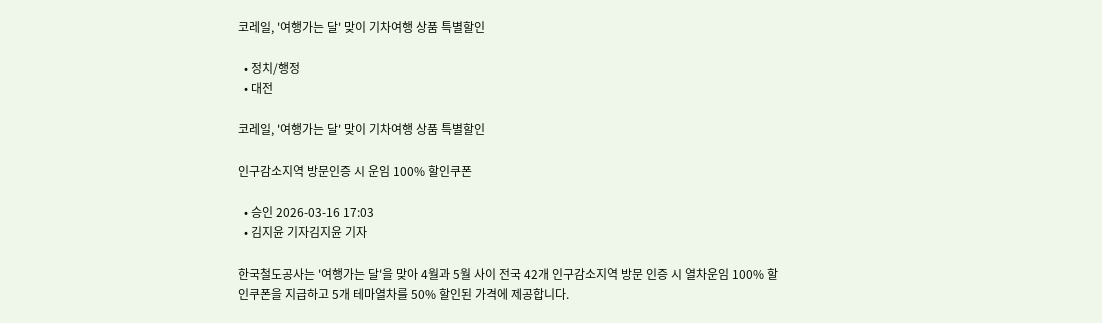코레일, '여행가는 달' 맞이 기차여행 상품 특별할인

  • 정치/행정
  • 대전

코레일, '여행가는 달' 맞이 기차여행 상품 특별할인

인구감소지역 방문인증 시 운임 100% 할인쿠폰

  • 승인 2026-03-16 17:03
  • 김지윤 기자김지윤 기자

한국철도공사는 '여행가는 달'을 맞아 4월과 5월 사이 전국 42개 인구감소지역 방문 인증 시 열차운임 100% 할인쿠폰을 지급하고 5개 테마열차를 50% 할인된 가격에 제공합니다.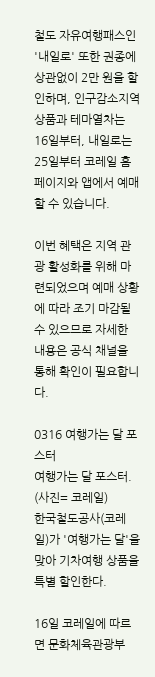철도 자유여행패스인 '내일로' 또한 권종에 상관없이 2만 원을 할인하며, 인구감소지역 상품과 테마열차는 16일부터, 내일로는 25일부터 코레일 홈페이지와 앱에서 예매할 수 있습니다.

이번 혜택은 지역 관광 활성화를 위해 마련되었으며 예매 상황에 따라 조기 마감될 수 있으므로 자세한 내용은 공식 채널을 통해 확인이 필요합니다.

0316 여행가는 달 포스터
여행가는 달 포스터. (사진= 코레일)
한국철도공사(코레일)가 '여행가는 달'을 맞아 기차여행 상품을 특별 할인한다.

16일 코레일에 따르면 문화체육관광부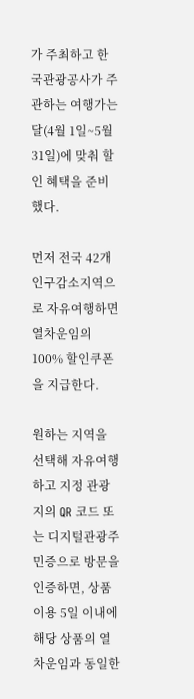가 주최하고 한국관광공사가 주관하는 여행가는달(4월 1일~5월 31일)에 맞춰 할인 혜택을 준비했다.

먼저 전국 42개 인구감소지역으로 자유여행하면 열차운임의 100% 할인쿠폰을 지급한다.

원하는 지역을 선택해 자유여행하고 지정 관광지의 QR 코드 또는 디지털관광주민증으로 방문을 인증하면, 상품 이용 5일 이내에 해당 상품의 열차운임과 동일한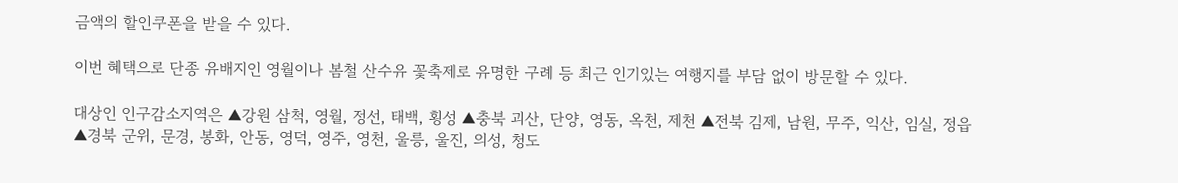금액의 할인쿠폰을 받을 수 있다.

이번 혜택으로 단종 유배지인 영월이나 봄철 산수유 꽃축제로 유명한 구례 등 최근 인기있는 여행지를 부담 없이 방문할 수 있다.

대상인 인구감소지역은 ▲강원 삼척, 영월, 정선, 태백, 횡성 ▲충북 괴산, 단양, 영동, 옥천, 제천 ▲전북 김제, 남원, 무주, 익산, 임실, 정읍 ▲경북 군위, 문경, 봉화, 안동, 영덕, 영주, 영천, 울릉, 울진, 의성, 청도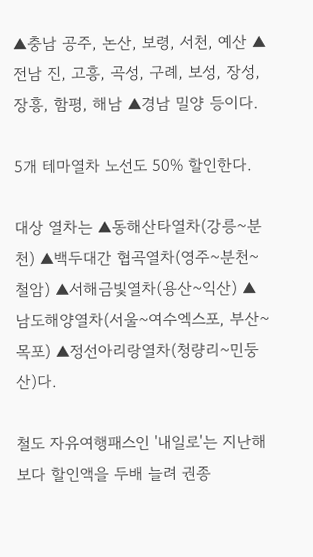▲충남 공주, 논산, 보령, 서천, 예산 ▲전남 진, 고흥, 곡성, 구례, 보성, 장성, 장흥, 함평, 해남 ▲경남 밀양 등이다.

5개 테마열차 노선도 50% 할인한다.

대상 열차는 ▲동해산타열차(강릉~분천) ▲백두대간 협곡열차(영주~분천~철암) ▲서해금빛열차(용산~익산) ▲남도해양열차(서울~여수엑스포, 부산~목포) ▲정선아리랑열차(청량리~민둥산)다.

철도 자유여행패스인 '내일로'는 지난해보다 할인액을 두배 늘려 권종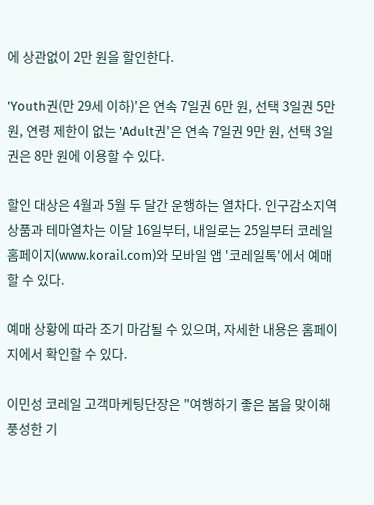에 상관없이 2만 원을 할인한다.

'Youth권(만 29세 이하)'은 연속 7일권 6만 원, 선택 3일권 5만 원, 연령 제한이 없는 'Adult권'은 연속 7일권 9만 원, 선택 3일권은 8만 원에 이용할 수 있다.

할인 대상은 4월과 5월 두 달간 운행하는 열차다. 인구감소지역 상품과 테마열차는 이달 16일부터, 내일로는 25일부터 코레일 홈페이지(www.korail.com)와 모바일 앱 '코레일톡'에서 예매할 수 있다.

예매 상황에 따라 조기 마감될 수 있으며, 자세한 내용은 홈페이지에서 확인할 수 있다.

이민성 코레일 고객마케팅단장은 "여행하기 좋은 봄을 맞이해 풍성한 기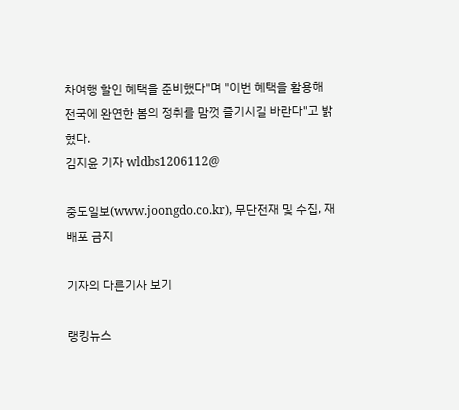차여행 할인 혜택을 준비했다"며 "이번 혜택을 활용해 전국에 완연한 봄의 정취를 맘껏 즐기시길 바란다"고 밝혔다.
김지윤 기자 wldbs1206112@

중도일보(www.joongdo.co.kr), 무단전재 및 수집, 재배포 금지

기자의 다른기사 보기

랭킹뉴스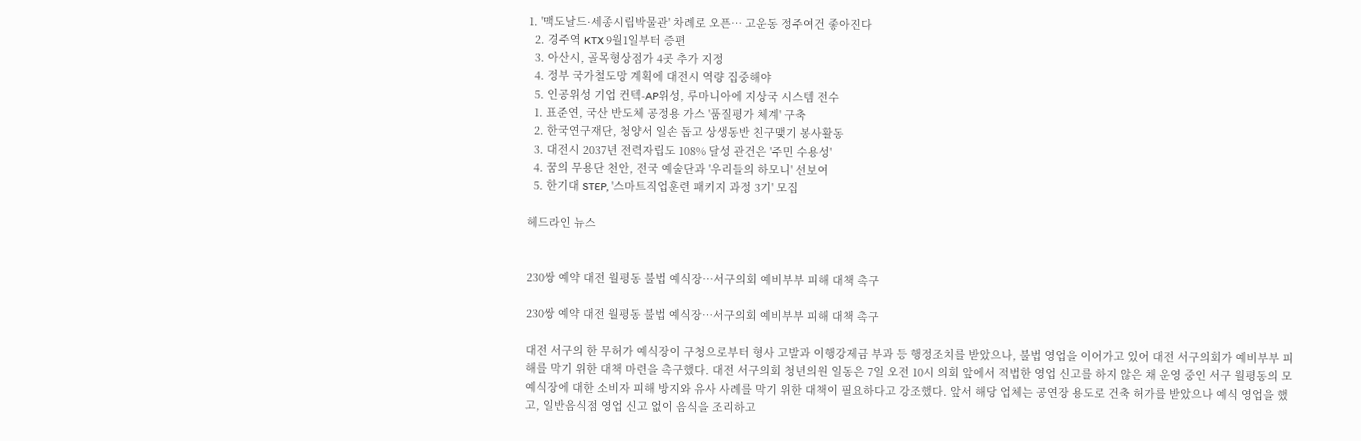1. '맥도날드·세종시립박물관' 차례로 오픈… 고운동 정주여건 좋아진다
  2. 경주역 KTX 9월1일부터 증편
  3. 아산시, 골목형상점가 4곳 추가 지정
  4. 정부 국가철도망 계획에 대전시 역량 집중해야
  5. 인공위성 기업 컨텍-AP위성, 루마니아에 지상국 시스템 전수
  1. 표준연, 국산 반도체 공정용 가스 '품질평가 체계' 구축
  2. 한국연구재단, 청양서 일손 돕고 상생동반 친구맺기 봉사활동
  3. 대전시 2037년 전력자립도 108% 달성 관건은 '주민 수용성'
  4. 꿈의 무용단 천안, 전국 예술단과 '우리들의 하모니' 선보여
  5. 한기대 STEP, '스마트직업훈련 패키지 과정 3기' 모집

헤드라인 뉴스


230쌍 예약 대전 월평동 불법 예식장…서구의회 예비부부 피해 대책 촉구

230쌍 예약 대전 월평동 불법 예식장…서구의회 예비부부 피해 대책 촉구

대전 서구의 한 무허가 예식장이 구청으로부터 형사 고발과 이행강제금 부과 등 행정조치를 받았으나, 불법 영업을 이어가고 있어 대전 서구의회가 예비부부 피해를 막기 위한 대책 마련을 촉구했다. 대전 서구의회 청년의원 일동은 7일 오전 10시 의회 앞에서 적법한 영업 신고를 하지 않은 채 운영 중인 서구 월평동의 모 예식장에 대한 소비자 피해 방지와 유사 사례를 막기 위한 대책이 필요하다고 강조했다. 앞서 해당 업체는 공연장 용도로 건축 허가를 받았으나 예식 영업을 했고, 일반음식점 영업 신고 없이 음식을 조리하고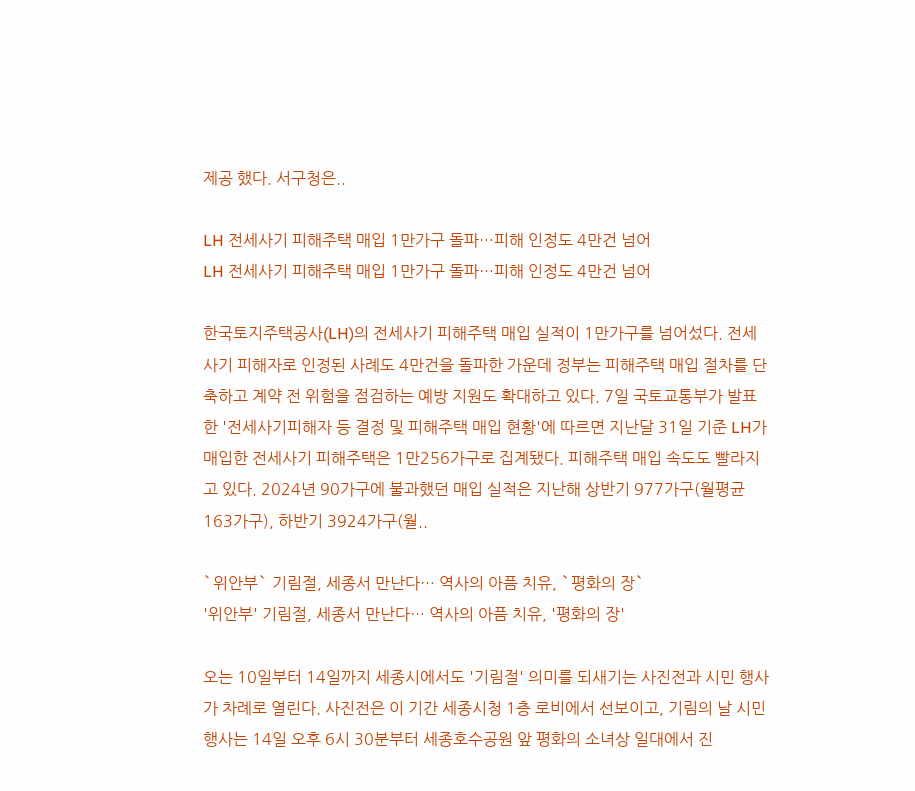제공 했다. 서구청은..

LH 전세사기 피해주택 매입 1만가구 돌파…피해 인정도 4만건 넘어
LH 전세사기 피해주택 매입 1만가구 돌파…피해 인정도 4만건 넘어

한국토지주택공사(LH)의 전세사기 피해주택 매입 실적이 1만가구를 넘어섰다. 전세사기 피해자로 인정된 사례도 4만건을 돌파한 가운데 정부는 피해주택 매입 절차를 단축하고 계약 전 위험을 점검하는 예방 지원도 확대하고 있다. 7일 국토교통부가 발표한 '전세사기피해자 등 결정 및 피해주택 매입 현황'에 따르면 지난달 31일 기준 LH가 매입한 전세사기 피해주택은 1만256가구로 집계됐다. 피해주택 매입 속도도 빨라지고 있다. 2024년 90가구에 불과했던 매입 실적은 지난해 상반기 977가구(월평균 163가구), 하반기 3924가구(월..

`위안부` 기림절, 세종서 만난다… 역사의 아픔 치유, `평화의 장`
'위안부' 기림절, 세종서 만난다… 역사의 아픔 치유, '평화의 장'

오는 10일부터 14일까지 세종시에서도 '기림절' 의미를 되새기는 사진전과 시민 행사가 차례로 열린다. 사진전은 이 기간 세종시청 1층 로비에서 선보이고, 기림의 날 시민 행사는 14일 오후 6시 30분부터 세종호수공원 앞 평화의 소녀상 일대에서 진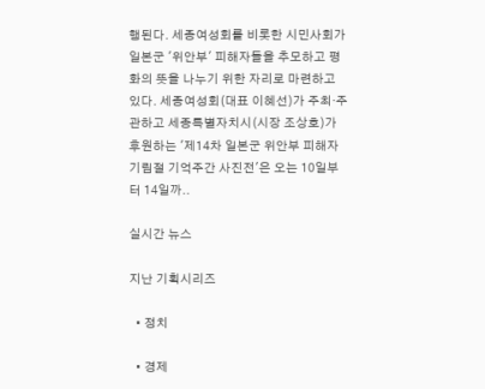행된다. 세종여성회를 비롯한 시민사회가 일본군 '위안부' 피해자들을 추모하고 평화의 뜻을 나누기 위한 자리로 마련하고 있다. 세종여성회(대표 이혜선)가 주최·주관하고 세종특별자치시(시장 조상호)가 후원하는 '제14차 일본군 위안부 피해자 기림절 기억주간 사진전'은 오는 10일부터 14일까..

실시간 뉴스

지난 기획시리즈

  • 정치

  • 경제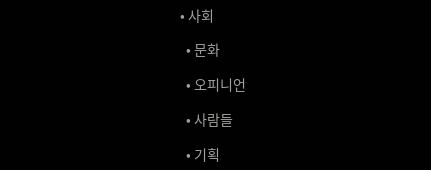• 사회

  • 문화

  • 오피니언

  • 사람들

  • 기획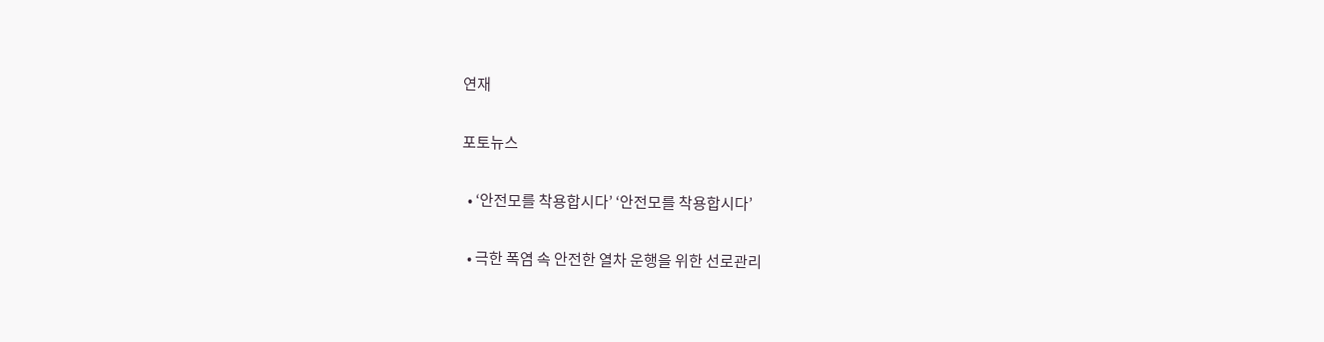연재

포토뉴스

  • ‘안전모를 착용합시다’ ‘안전모를 착용합시다’

  • 극한 폭염 속 안전한 열차 운행을 위한 선로관리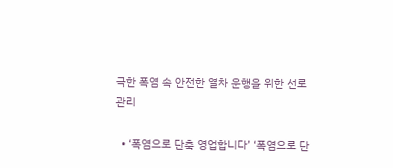극한 폭염 속 안전한 열차 운행을 위한 선로관리

  • ‘폭염으로 단축 영업합니다’ ‘폭염으로 단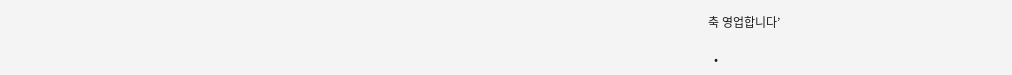축 영업합니다’

  •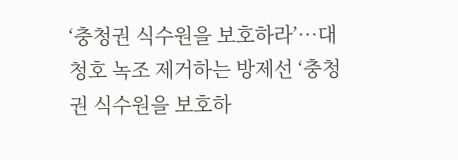‘충청권 식수원을 보호하라’…대청호 녹조 제거하는 방제선 ‘충청권 식수원을 보호하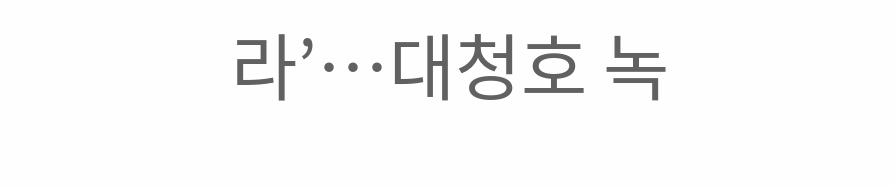라’…대청호 녹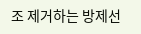조 제거하는 방제선